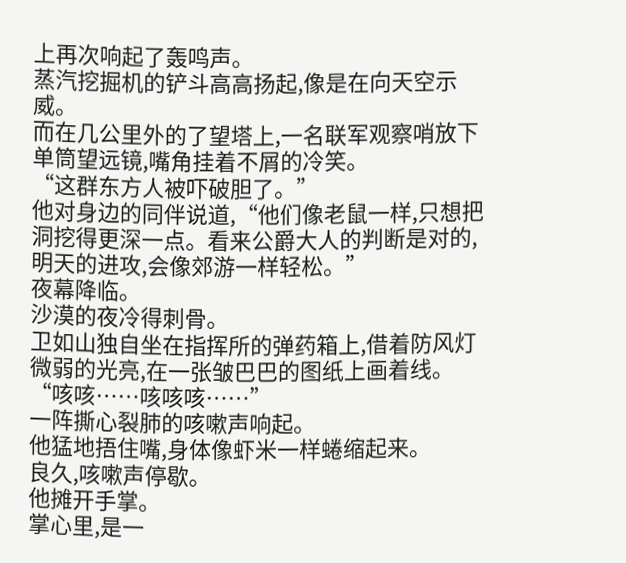上再次响起了轰鸣声。
蒸汽挖掘机的铲斗高高扬起,像是在向天空示威。
而在几公里外的了望塔上,一名联军观察哨放下单筒望远镜,嘴角挂着不屑的冷笑。
“这群东方人被吓破胆了。”
他对身边的同伴说道,“他们像老鼠一样,只想把洞挖得更深一点。看来公爵大人的判断是对的,明天的进攻,会像郊游一样轻松。”
夜幕降临。
沙漠的夜冷得刺骨。
卫如山独自坐在指挥所的弹药箱上,借着防风灯微弱的光亮,在一张皱巴巴的图纸上画着线。
“咳咳……咳咳咳……”
一阵撕心裂肺的咳嗽声响起。
他猛地捂住嘴,身体像虾米一样蜷缩起来。
良久,咳嗽声停歇。
他摊开手掌。
掌心里,是一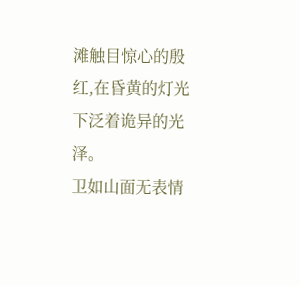滩触目惊心的殷红,在昏黄的灯光下泛着诡异的光泽。
卫如山面无表情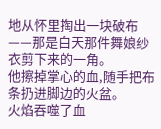地从怀里掏出一块破布——那是白天那件舞娘纱衣剪下来的一角。
他擦掉掌心的血,随手把布条扔进脚边的火盆。
火焰吞噬了血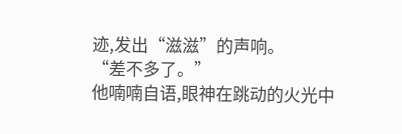迹,发出“滋滋”的声响。
“差不多了。”
他喃喃自语,眼神在跳动的火光中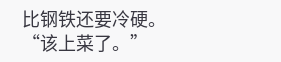比钢铁还要冷硬。
“该上菜了。”